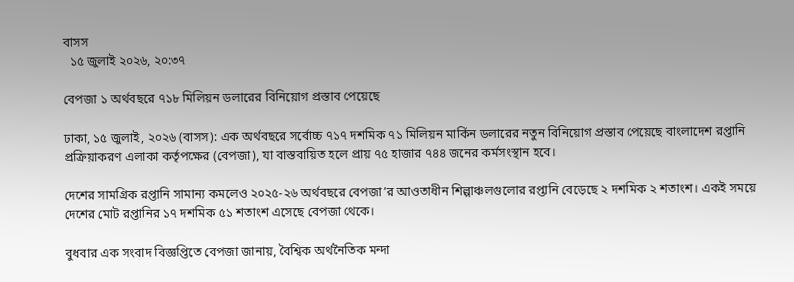বাসস
  ১৫ জুলাই ২০২৬, ২০:৩৭

বেপজা ১ অর্থবছরে ৭১৮ মিলিয়ন ডলারের বিনিয়োগ প্রস্তাব পেয়েছে

ঢাকা, ১৫ জুলাই, ২০২৬ (বাসস): এক অর্থবছরে সর্বোচ্চ ৭১৭ দশমিক ৭১ মিলিয়ন মার্কিন ডলারের নতুন বিনিয়োগ প্রস্তাব পেয়েছে বাংলাদেশ রপ্তানি প্রক্রিয়াকরণ এলাকা কর্তৃপক্ষের (বেপজা), যা বাস্তবায়িত হলে প্রায় ৭৫ হাজার ৭৪৪ জনের কর্মসংস্থান হবে।

দেশের সামগ্রিক রপ্তানি সামান্য কমলেও ২০২৫-২৬ অর্থবছরে বেপজা’র আওতাধীন শিল্পাঞ্চলগুলোর রপ্তানি বেড়েছে ২ দশমিক ২ শতাংশ। একই সময়ে দেশের মোট রপ্তানির ১৭ দশমিক ৫১ শতাংশ এসেছে বেপজা থেকে।

বুধবার এক সংবাদ বিজ্ঞপ্তিতে বেপজা জানায়, বৈশ্বিক অর্থনৈতিক মন্দা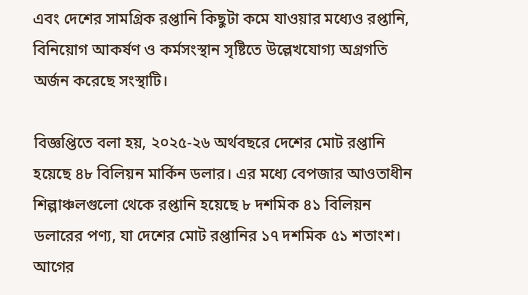এবং দেশের সামগ্রিক রপ্তানি কিছুটা কমে যাওয়ার মধ্যেও রপ্তানি, বিনিয়োগ আকর্ষণ ও কর্মসংস্থান সৃষ্টিতে উল্লেখযোগ্য অগ্রগতি অর্জন করেছে সংস্থাটি।

বিজ্ঞপ্তিতে বলা হয়, ২০২৫-২৬ অর্থবছরে দেশের মোট রপ্তানি হয়েছে ৪৮ বিলিয়ন মার্কিন ডলার। এর মধ্যে বেপজার আওতাধীন শিল্পাঞ্চলগুলো থেকে রপ্তানি হয়েছে ৮ দশমিক ৪১ বিলিয়ন ডলারের পণ্য, যা দেশের মোট রপ্তানির ১৭ দশমিক ৫১ শতাংশ। আগের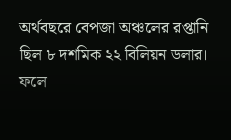অর্থবছরে বেপজা অঞ্চলের রপ্তানি ছিল ৮ দশমিক ২২ বিলিয়ন ডলার। ফলে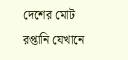দেশের মোট রপ্তানি যেখানে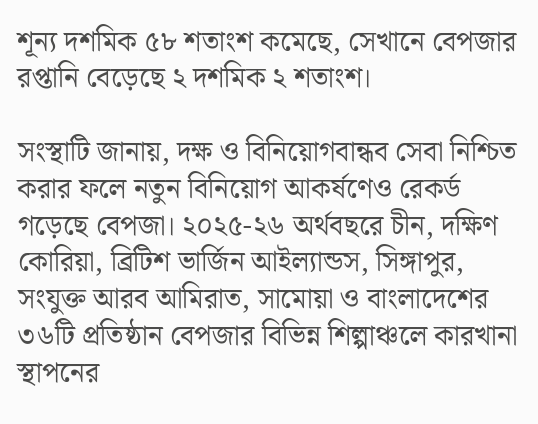শূন্য দশমিক ৫৮ শতাংশ কমেছে, সেখানে বেপজার রপ্তানি বেড়েছে ২ দশমিক ২ শতাংশ।

সংস্থাটি জানায়, দক্ষ ও বিনিয়োগবান্ধব সেবা নিশ্চিত করার ফলে নতুন বিনিয়োগ আকর্ষণেও রেকর্ড গড়েছে বেপজা। ২০২৫-২৬ অর্থবছরে চীন, দক্ষিণ কোরিয়া, ব্রিটিশ ভার্জিন আইল্যান্ডস, সিঙ্গাপুর, সংযুক্ত আরব আমিরাত, সামোয়া ও বাংলাদেশের ৩৬টি প্রতিষ্ঠান বেপজার বিভিন্ন শিল্পাঞ্চলে কারখানা স্থাপনের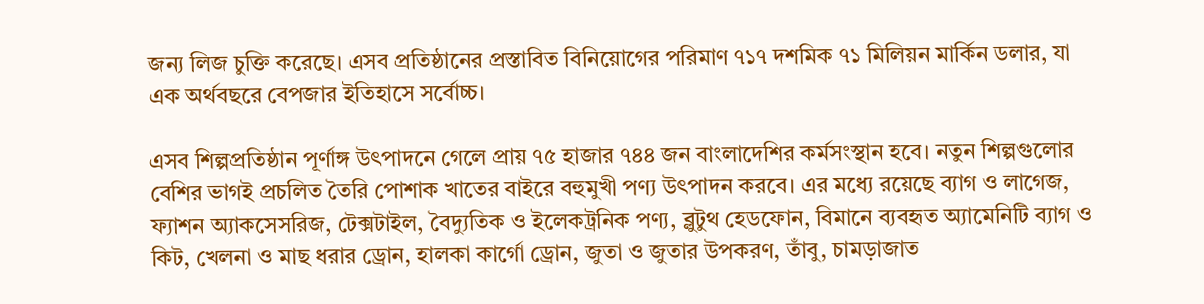জন্য লিজ চুক্তি করেছে। এসব প্রতিষ্ঠানের প্রস্তাবিত বিনিয়োগের পরিমাণ ৭১৭ দশমিক ৭১ মিলিয়ন মার্কিন ডলার, যা এক অর্থবছরে বেপজার ইতিহাসে সর্বোচ্চ।

এসব শিল্পপ্রতিষ্ঠান পূর্ণাঙ্গ উৎপাদনে গেলে প্রায় ৭৫ হাজার ৭৪৪ জন বাংলাদেশির কর্মসংস্থান হবে। নতুন শিল্পগুলোর বেশির ভাগই প্রচলিত তৈরি পোশাক খাতের বাইরে বহুমুখী পণ্য উৎপাদন করবে। এর মধ্যে রয়েছে ব্যাগ ও লাগেজ, ফ্যাশন অ্যাকসেসরিজ, টেক্সটাইল, বৈদ্যুতিক ও ইলেকট্রনিক পণ্য, ব্লুটুথ হেডফোন, বিমানে ব্যবহৃত অ্যামেনিটি ব্যাগ ও কিট, খেলনা ও মাছ ধরার ড্রোন, হালকা কার্গো ড্রোন, জুতা ও জুতার উপকরণ, তাঁবু, চামড়াজাত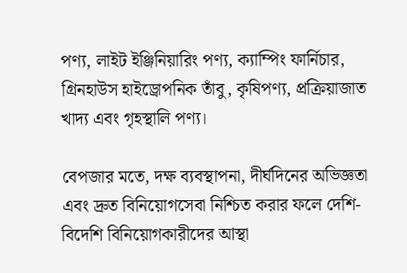পণ্য, লাইট ইঞ্জিনিয়ারিং পণ্য, ক্যাম্পিং ফার্নিচার, গ্রিনহাউস হাইড্রোপনিক তাঁবু, কৃষিপণ্য, প্রক্রিয়াজাত খাদ্য এবং গৃহস্থালি পণ্য।

বেপজার মতে, দক্ষ ব্যবস্থাপনা, দীর্ঘদিনের অভিজ্ঞতা এবং দ্রুত বিনিয়োগসেবা নিশ্চিত করার ফলে দেশি-বিদেশি বিনিয়োগকারীদের আস্থা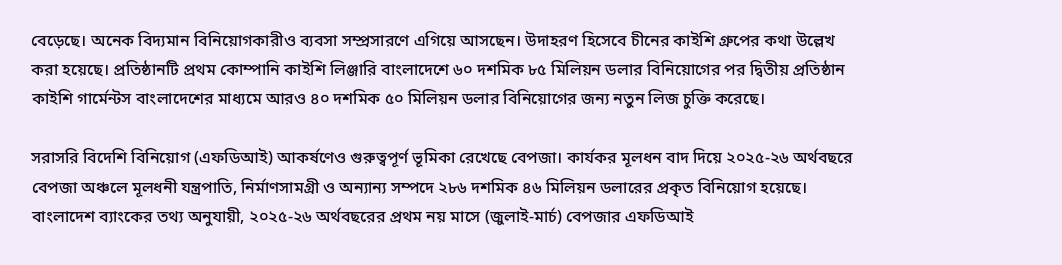বেড়েছে। অনেক বিদ্যমান বিনিয়োগকারীও ব্যবসা সম্প্রসারণে এগিয়ে আসছেন। উদাহরণ হিসেবে চীনের কাইশি গ্রুপের কথা উল্লেখ করা হয়েছে। প্রতিষ্ঠানটি প্রথম কোম্পানি কাইশি লিঞ্জারি বাংলাদেশে ৬০ দশমিক ৮৫ মিলিয়ন ডলার বিনিয়োগের পর দ্বিতীয় প্রতিষ্ঠান কাইশি গার্মেন্টস বাংলাদেশের মাধ্যমে আরও ৪০ দশমিক ৫০ মিলিয়ন ডলার বিনিয়োগের জন্য নতুন লিজ চুক্তি করেছে।

সরাসরি বিদেশি বিনিয়োগ (এফডিআই) আকর্ষণেও গুরুত্বপূর্ণ ভূমিকা রেখেছে বেপজা। কার্যকর মূলধন বাদ দিয়ে ২০২৫-২৬ অর্থবছরে বেপজা অঞ্চলে মূলধনী যন্ত্রপাতি, নির্মাণসামগ্রী ও অন্যান্য সম্পদে ২৮৬ দশমিক ৪৬ মিলিয়ন ডলারের প্রকৃত বিনিয়োগ হয়েছে। বাংলাদেশ ব্যাংকের তথ্য অনুযায়ী, ২০২৫-২৬ অর্থবছরের প্রথম নয় মাসে (জুলাই-মার্চ) বেপজার এফডিআই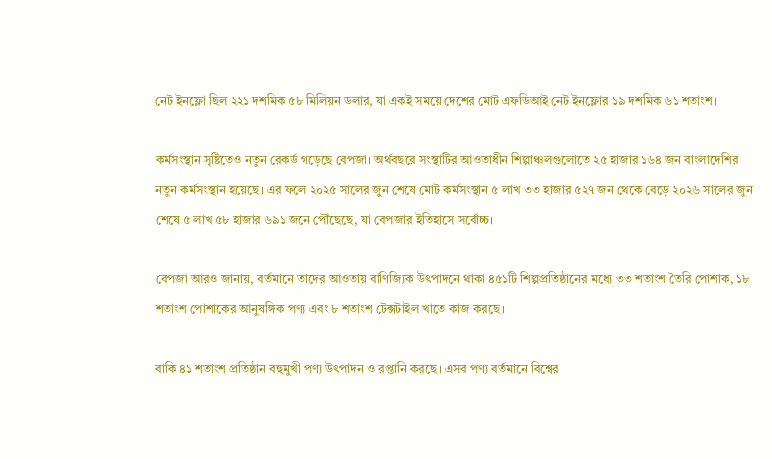নেট ইনফ্লো ছিল ২২১ দশমিক ৫৮ মিলিয়ন ডলার, যা একই সময়ে দেশের মোট এফডিআই নেট ইনফ্লোর ১৯ দশমিক ৬১ শতাংশ।

কর্মসংস্থান সৃষ্টিতেও নতুন রেকর্ড গড়েছে বেপজা। অর্থবছরে সংস্থাটির আওতাধীন শিল্পাঞ্চলগুলোতে ২৫ হাজার ১৬৪ জন বাংলাদেশির নতুন কর্মসংস্থান হয়েছে। এর ফলে ২০২৫ সালের জুন শেষে মোট কর্মসংস্থান ৫ লাখ ৩৩ হাজার ৫২৭ জন থেকে বেড়ে ২০২৬ সালের জুন শেষে ৫ লাখ ৫৮ হাজার ৬৯১ জনে পৌঁছেছে, যা বেপজার ইতিহাসে সর্বোচ্চ।

বেপজা আরও জানায়, বর্তমানে তাদের আওতায় বাণিজ্যিক উৎপাদনে থাকা ৪৫১টি শিল্পপ্রতিষ্ঠানের মধ্যে ৩৩ শতাংশ তৈরি পোশাক, ১৮ শতাংশ পোশাকের আনুষঙ্গিক পণ্য এবং ৮ শতাংশ টেক্সটাইল খাতে কাজ করছে।

বাকি ৪১ শতাংশ প্রতিষ্ঠান বহুমুখী পণ্য উৎপাদন ও রপ্তানি করছে। এসব পণ্য বর্তমানে বিশ্বের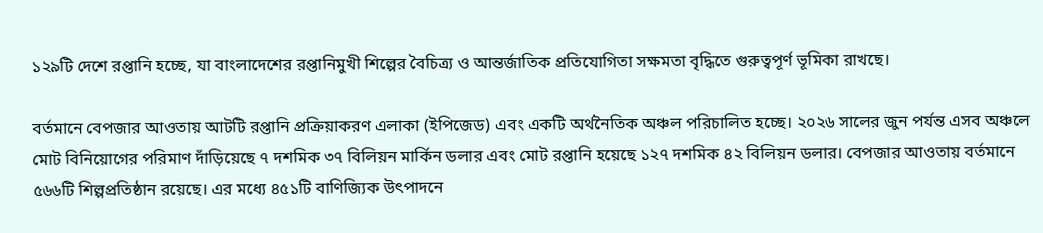১২৯টি দেশে রপ্তানি হচ্ছে, যা বাংলাদেশের রপ্তানিমুখী শিল্পের বৈচিত্র্য ও আন্তর্জাতিক প্রতিযোগিতা সক্ষমতা বৃদ্ধিতে গুরুত্বপূর্ণ ভূমিকা রাখছে।

বর্তমানে বেপজার আওতায় আটটি রপ্তানি প্রক্রিয়াকরণ এলাকা (ইপিজেড) এবং একটি অর্থনৈতিক অঞ্চল পরিচালিত হচ্ছে। ২০২৬ সালের জুন পর্যন্ত এসব অঞ্চলে মোট বিনিয়োগের পরিমাণ দাঁড়িয়েছে ৭ দশমিক ৩৭ বিলিয়ন মার্কিন ডলার এবং মোট রপ্তানি হয়েছে ১২৭ দশমিক ৪২ বিলিয়ন ডলার। বেপজার আওতায় বর্তমানে ৫৬৬টি শিল্পপ্রতিষ্ঠান রয়েছে। এর মধ্যে ৪৫১টি বাণিজ্যিক উৎপাদনে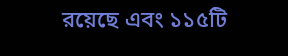রয়েছে এবং ১১৫টি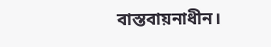বাস্তবায়নাধীন।